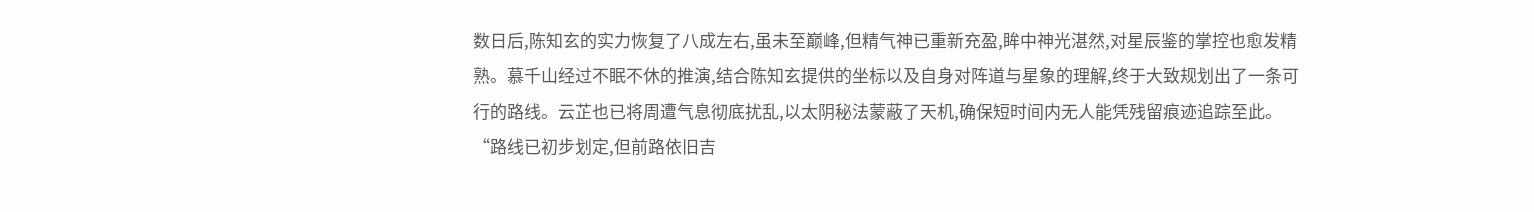数日后,陈知玄的实力恢复了八成左右,虽未至巅峰,但精气神已重新充盈,眸中神光湛然,对星辰鉴的掌控也愈发精熟。慕千山经过不眠不休的推演,结合陈知玄提供的坐标以及自身对阵道与星象的理解,终于大致规划出了一条可行的路线。云芷也已将周遭气息彻底扰乱,以太阴秘法蒙蔽了天机,确保短时间内无人能凭残留痕迹追踪至此。
“路线已初步划定,但前路依旧吉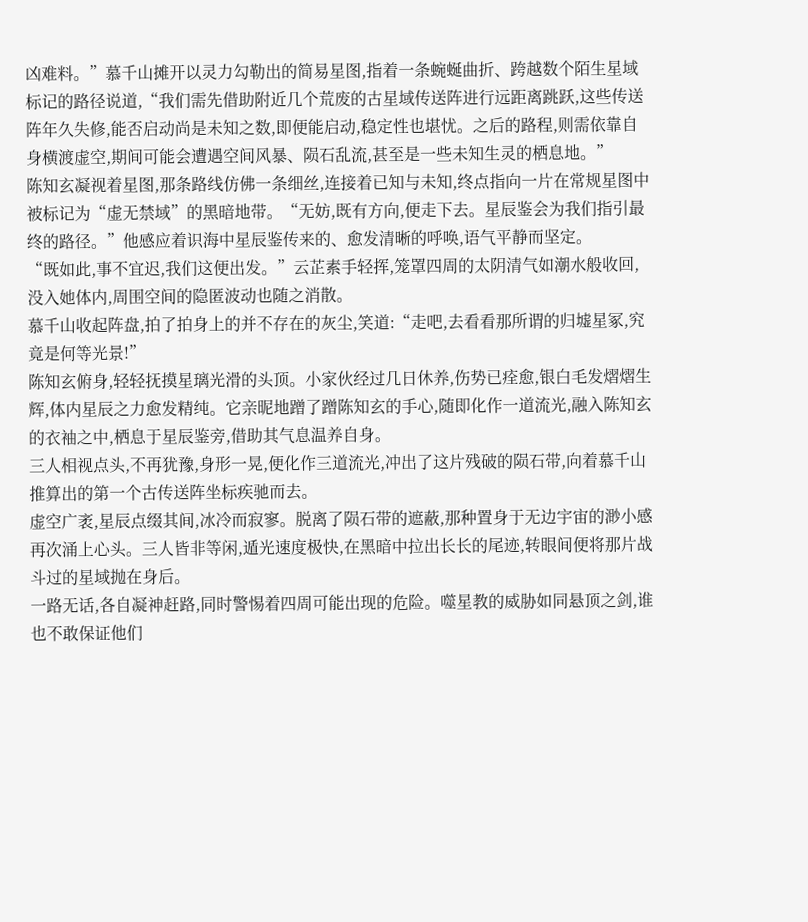凶难料。”慕千山摊开以灵力勾勒出的简易星图,指着一条蜿蜒曲折、跨越数个陌生星域标记的路径说道,“我们需先借助附近几个荒废的古星域传送阵进行远距离跳跃,这些传送阵年久失修,能否启动尚是未知之数,即便能启动,稳定性也堪忧。之后的路程,则需依靠自身横渡虚空,期间可能会遭遇空间风暴、陨石乱流,甚至是一些未知生灵的栖息地。”
陈知玄凝视着星图,那条路线仿佛一条细丝,连接着已知与未知,终点指向一片在常规星图中被标记为“虚无禁域”的黑暗地带。“无妨,既有方向,便走下去。星辰鉴会为我们指引最终的路径。”他感应着识海中星辰鉴传来的、愈发清晰的呼唤,语气平静而坚定。
“既如此,事不宜迟,我们这便出发。”云芷素手轻挥,笼罩四周的太阴清气如潮水般收回,没入她体内,周围空间的隐匿波动也随之消散。
慕千山收起阵盘,拍了拍身上的并不存在的灰尘,笑道:“走吧,去看看那所谓的归墟星冢,究竟是何等光景!”
陈知玄俯身,轻轻抚摸星璃光滑的头顶。小家伙经过几日休养,伤势已痊愈,银白毛发熠熠生辉,体内星辰之力愈发精纯。它亲昵地蹭了蹭陈知玄的手心,随即化作一道流光,融入陈知玄的衣袖之中,栖息于星辰鉴旁,借助其气息温养自身。
三人相视点头,不再犹豫,身形一晃,便化作三道流光,冲出了这片残破的陨石带,向着慕千山推算出的第一个古传送阵坐标疾驰而去。
虚空广袤,星辰点缀其间,冰冷而寂寥。脱离了陨石带的遮蔽,那种置身于无边宇宙的渺小感再次涌上心头。三人皆非等闲,遁光速度极快,在黑暗中拉出长长的尾迹,转眼间便将那片战斗过的星域抛在身后。
一路无话,各自凝神赶路,同时警惕着四周可能出现的危险。噬星教的威胁如同悬顶之剑,谁也不敢保证他们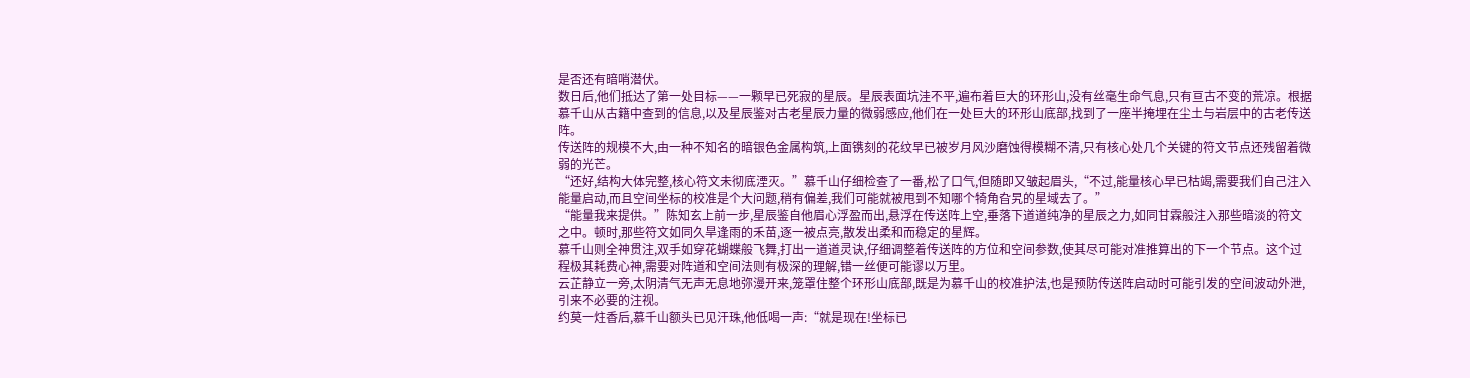是否还有暗哨潜伏。
数日后,他们抵达了第一处目标——一颗早已死寂的星辰。星辰表面坑洼不平,遍布着巨大的环形山,没有丝毫生命气息,只有亘古不变的荒凉。根据慕千山从古籍中查到的信息,以及星辰鉴对古老星辰力量的微弱感应,他们在一处巨大的环形山底部,找到了一座半掩埋在尘土与岩层中的古老传送阵。
传送阵的规模不大,由一种不知名的暗银色金属构筑,上面镌刻的花纹早已被岁月风沙磨蚀得模糊不清,只有核心处几个关键的符文节点还残留着微弱的光芒。
“还好,结构大体完整,核心符文未彻底湮灭。”慕千山仔细检查了一番,松了口气,但随即又皱起眉头,“不过,能量核心早已枯竭,需要我们自己注入能量启动,而且空间坐标的校准是个大问题,稍有偏差,我们可能就被甩到不知哪个犄角旮旯的星域去了。”
“能量我来提供。”陈知玄上前一步,星辰鉴自他眉心浮盈而出,悬浮在传送阵上空,垂落下道道纯净的星辰之力,如同甘霖般注入那些暗淡的符文之中。顿时,那些符文如同久旱逢雨的禾苗,逐一被点亮,散发出柔和而稳定的星辉。
慕千山则全神贯注,双手如穿花蝴蝶般飞舞,打出一道道灵诀,仔细调整着传送阵的方位和空间参数,使其尽可能对准推算出的下一个节点。这个过程极其耗费心神,需要对阵道和空间法则有极深的理解,错一丝便可能谬以万里。
云芷静立一旁,太阴清气无声无息地弥漫开来,笼罩住整个环形山底部,既是为慕千山的校准护法,也是预防传送阵启动时可能引发的空间波动外泄,引来不必要的注视。
约莫一炷香后,慕千山额头已见汗珠,他低喝一声:“就是现在!坐标已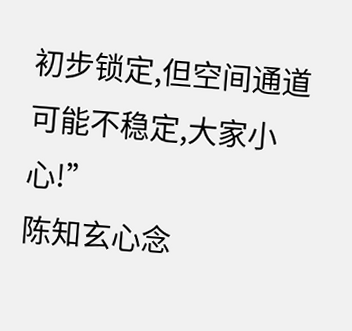初步锁定,但空间通道可能不稳定,大家小心!”
陈知玄心念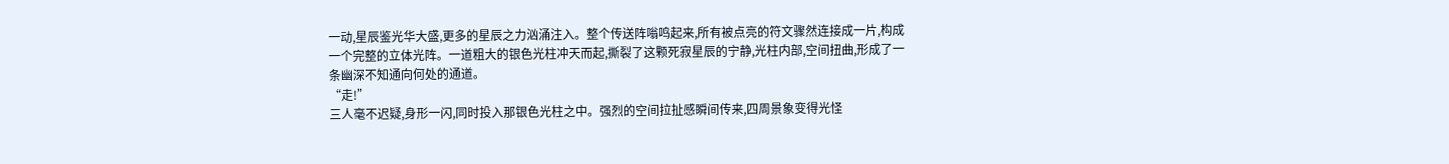一动,星辰鉴光华大盛,更多的星辰之力汹涌注入。整个传送阵嗡鸣起来,所有被点亮的符文骤然连接成一片,构成一个完整的立体光阵。一道粗大的银色光柱冲天而起,撕裂了这颗死寂星辰的宁静,光柱内部,空间扭曲,形成了一条幽深不知通向何处的通道。
“走!”
三人毫不迟疑,身形一闪,同时投入那银色光柱之中。强烈的空间拉扯感瞬间传来,四周景象变得光怪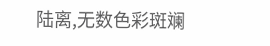陆离,无数色彩斑斓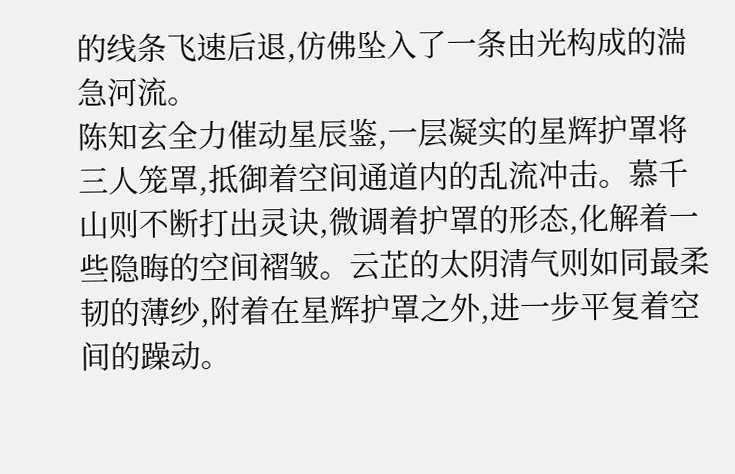的线条飞速后退,仿佛坠入了一条由光构成的湍急河流。
陈知玄全力催动星辰鉴,一层凝实的星辉护罩将三人笼罩,抵御着空间通道内的乱流冲击。慕千山则不断打出灵诀,微调着护罩的形态,化解着一些隐晦的空间褶皱。云芷的太阴清气则如同最柔韧的薄纱,附着在星辉护罩之外,进一步平复着空间的躁动。